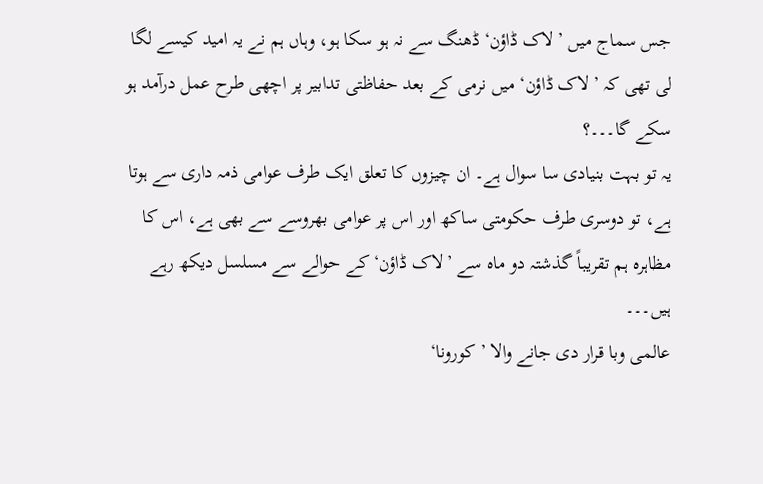جس سماج میں ’لاک ڈاؤن‘ ڈھنگ سے نہ ہو سکا ہو، وہاں ہم نے یہ امید کیسے لگا لی تھی کہ ’لاک ڈاؤن‘ میں نرمی کے بعد حفاظتی تدابیر پر اچھی طرح عمل درآمد ہو سکے گا۔۔۔؟
یہ تو بہت بنیادی سا سوال ہے۔ ان چیزوں کا تعلق ایک طرف عوامی ذمہ داری سے ہوتا ہے، تو دوسری طرف حکومتی ساکھ اور اس پر عوامی بھروسے سے بھی ہے، اس کا مظاہرہ ہم تقریباً گذشتہ دو ماہ سے ’لاک ڈاؤن‘ کے حوالے سے مسلسل دیکھ رہے ہیں۔۔۔
عالمی وبا قرار دی جانے والا ’کورونا‘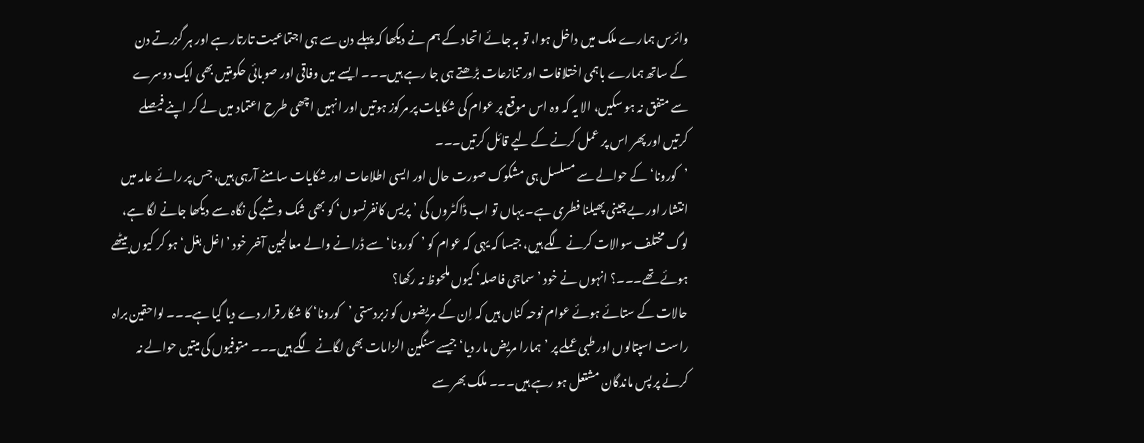وائرس ہمارے ملک میں داخل ہوا، تو بہ جائے اتحاد کے ہم نے دیکھا کہ پہلے دن سے ہی اجتماعیت تارتار ہے اور ہر گزرتے دن کے ساتھ ہمارے باہمی اختلافات اور تنازعات بڑھتے ہی جا رہے ہیں۔۔۔ ایسے میں وفاقی اور صوبائی حکومتیں بھی ایک دوسرے سے متفق نہ ہو سکیں، الا یہ کہ وہ اس موقع پر عوام کی شکایات پر مرکوز ہوتیں اور انہیں اچھی طرح اعتماد میں لے کر اپنے فیصلے کرتیں اور پھر اس پر عمل کرنے کے لیے قائل کرتیں۔۔۔
’کورونا‘ کے حوالے سے مسلسل ہی مشکوک صورت حال اور ایسی اطلاعات اور شکایات سامنے آرہی ہیں، جس پر رائے عامہ میں انتشار اور بے چینی پھیلنا فطری ہے۔ یہاں تو اب ڈاکٹروں کی ’پریس کانفرنسوں‘ کو بھی شک وشبے کی نگاہ سے دیکھا جانے لگا ہے، لوگ مختلف سوالات کرنے لگے ہیں، جیسا کہ یہی کہ عوام کو ’کورونا‘ سے ڈرانے والے معالجین آخر خود ’اغل بغل‘ ہو کر کیوں بیٹھے ہوئے تھے۔۔۔؟ انہوں نے خود ’سماجی فاصلہ‘ کیوں ملحوظ نہ رکھا؟
حالات کے ستائے ہوئے عوام نوحہ کناں ہیں کہ اِن کے مریضوں کو زبردستی ’کورونا‘ کا شکار قرار دے دیا گیا ہے۔۔۔ لواحقین براہ راست اسپتالوں اور طبی عملے پر ’ہمارا مریض مار دیا‘ جیسے سنگین الزامات بھی لگانے لگے ہیں۔۔۔ متوفیوں کی میتیں حوالے نہ کرنے پر پس ماندگان مشتعل ہو رہے ہیں۔۔۔ ملک بھر سے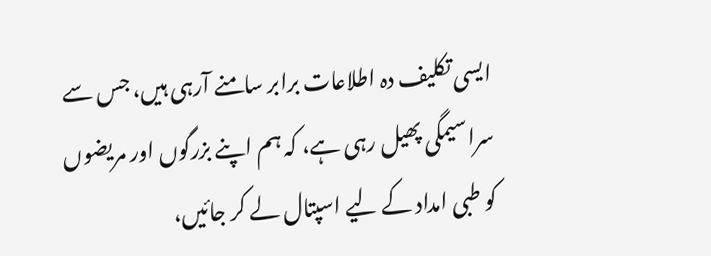ایسی تکلیف دہ اطلاعات برابر سامنے آرہی ہیں، جس سے سراسیمگی پھیل رہی ہے، کہ ہم اپنے بزرگوں اور مریضوں کو طبی امداد کے لیے اسپتال لے کر جائیں،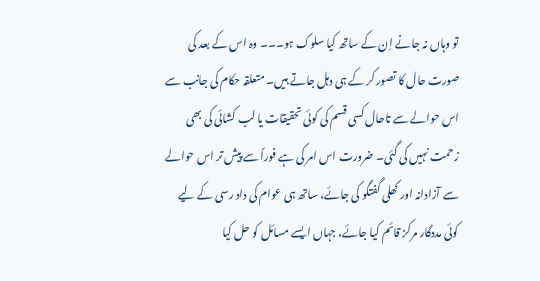تو وہاں نہ جانے اِن کے ساتھ کیا سلوک ہو۔۔۔ وہ اس کے بعد کی صورت حال کا تصور کر کے ہی دہل جاتے ہیں۔ متعلقہ حکام کی جانب سے اس حوالے سے تاحال کسی قسم کی کوئی تحقیقات یا لب کشائی کی بھی زحمت نہیں کی گئی۔ ضرورت اس امر کی ہے فوراً سے پیش تر اس حوالے سے آزادانہ اور کھلی گفتگو کی جائے، ساتھ ہی عوام کی داد رسی کے لیے کوئی مددگار مرکز قائم کیا جائے، جہاں ایسے مسائل کو حل کیا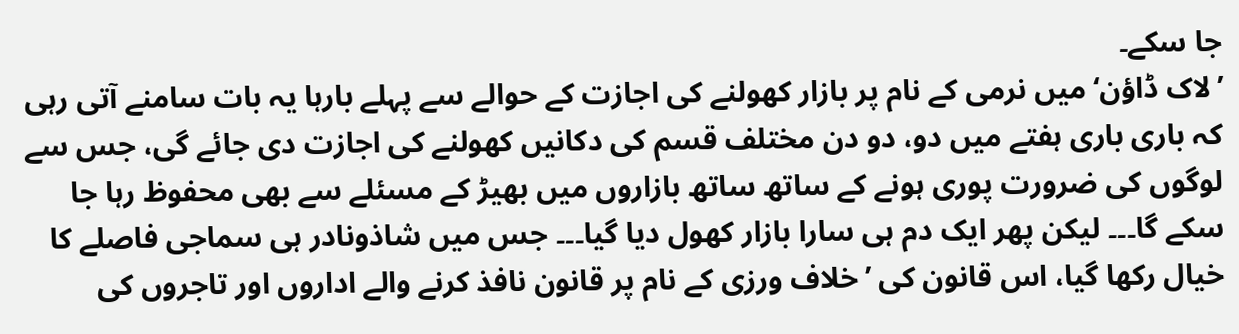جا سکے۔
’لاک ڈاؤن‘ میں نرمی کے نام پر بازار کھولنے کی اجازت کے حوالے سے پہلے بارہا یہ بات سامنے آتی رہی کہ باری باری ہفتے میں دو، دو دن مختلف قسم کی دکانیں کھولنے کی اجازت دی جائے گی، جس سے لوگوں کی ضرورت پوری ہونے کے ساتھ ساتھ بازاروں میں بھیڑ کے مسئلے سے بھی محفوظ رہا جا سکے گا۔۔۔ لیکن پھر ایک دم ہی سارا بازار کھول دیا گیا۔۔۔ جس میں شاذونادر ہی سماجی فاصلے کا خیال رکھا گیا، اس قانون کی ’خلاف ورزی کے نام پر قانون نافذ کرنے والے اداروں اور تاجروں کی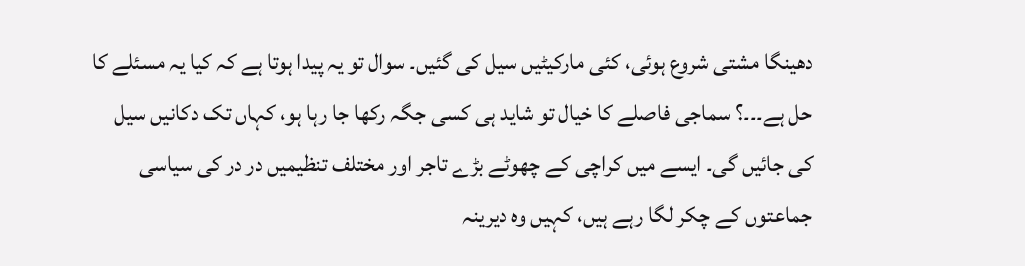دھینگا مشتی شروع ہوئی، کئی مارکیٹیں سیل کی گئیں۔ سوال تو یہ پیدا ہوتا ہے کہ کیا یہ مسئلے کا حل ہے۔۔۔؟ سماجی فاصلے کا خیال تو شاید ہی کسی جگہ رکھا جا رہا ہو، کہاں تک دکانیں سیل کی جائیں گی۔ ایسے میں کراچی کے چھوٹے بڑے تاجر اور مختلف تنظیمیں در در کی سیاسی جماعتوں کے چکر لگا رہے ہیں، کہیں وہ دیرینہ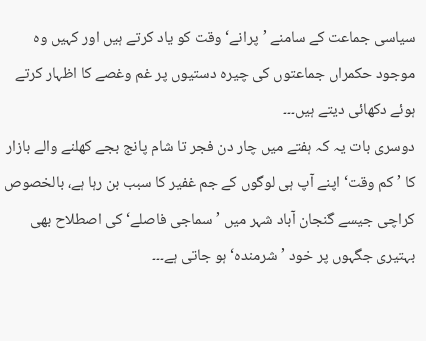سیاسی جماعت کے سامنے ’پرانے‘ وقت کو یاد کرتے ہیں اور کہیں وہ موجود حکمراں جماعتوں کی چیرہ دستیوں پر غم وغصے کا اظہار کرتے ہوئے دکھائی دیتے ہیں۔۔۔
دوسری بات یہ کہ ہفتے میں چار دن فجر تا شام پانج بجے کھلنے والے بازار کا ’کم وقت‘ اپنے آپ ہی لوگوں کے جم غفیر کا سبب بن رہا ہے، بالخصوص کراچی جیسے گنجان آباد شہر میں ’سماجی فاصلے‘ کی اصطلاح بھی بہتیری جگہوں پر خود ’شرمندہ‘ ہو جاتی ہے۔۔۔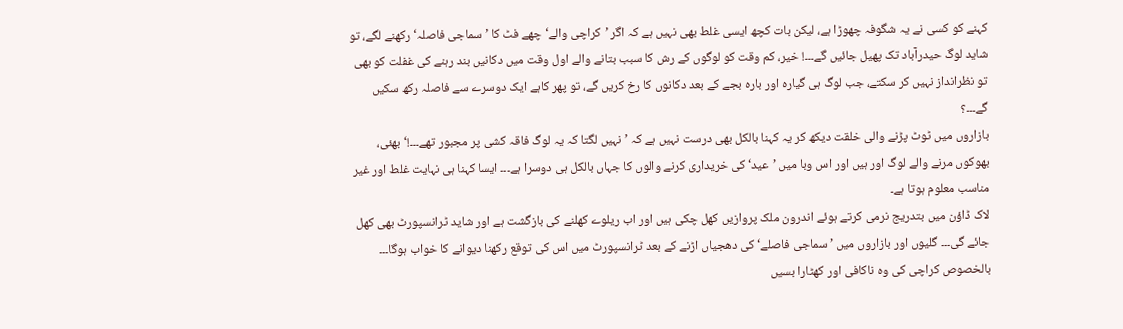کہنے کو کسی نے یہ شگوفہ چھوڑا ہے، لیکن بات کچھ ایسی غلط بھی نہیں ہے کہ اگر ’کراچی والے‘ چھے فٹ کا ’سماجی فاصلہ‘ رکھنے لگے، تو شاید لوگ حیدرآباد تک پھیل جائیں گے۔۔۔! خیر، کم وقت کو لوگوں کے رش کا سبب بتانے والے اول وقت میں دکانیں بند رہنے کی غفلت کو بھی تو نظرانداز نہیں کر سکتے، جب لوگ ہی گیارہ اور بارہ بجے کے بعد دکانوں کا رخ کریں گے، تو پھر کاہے ایک دوسرے سے فاصلہ رکھ سکیں گے۔۔۔؟
بازاروں میں ٹوٹ پڑنے والی خلقت دیکھ کر یہ کہنا بالکل بھی درست نہیں ہے کہ ’نہیں لگتا کہ یہ لوگ فاقہ کشی پر مجبور تھے۔۔۔!‘ بھئی، بھوکوں مرنے والے لوگ اور ہیں اور اس وبا میں ’عید‘ کی خریداری کرنے والوں کا جہاں بالکل ہی دوسرا ہے۔۔۔ ایسا کہنا ہی نہایت غلط اور غیر مناسب معلوم ہوتا ہے۔
لاک ڈاؤن میں بتدریج نرمی کرتے ہوئے اندرون ملک پروازیں کھل چکی ہیں اور اب ریلوے کھلنے کی بازگشت ہے اور شاید ٹرانسپورٹ بھی کھل جائے گی۔۔۔ گلیوں اور بازاروں میں ’سماجی فاصلے‘ کی دھجیاں اڑنے کے بعد ٹرانسپورٹ میں اس کی توقع رکھنا دیوانے کا خواب ہوگا۔۔۔ بالخصوص کراچی کی وہ ناکافی اور کھٹارا بسیں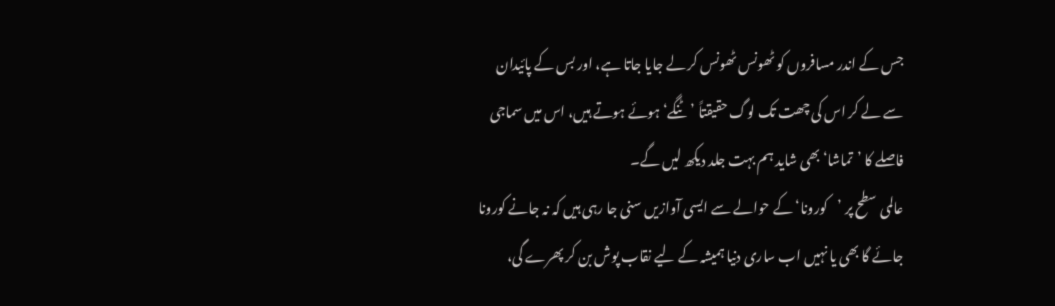جس کے اندر مسافروں کو ٹھونس ٹھونس کر لے جایا جاتا ہے، اور بس کے پائیدان سے لے کر اس کی چھت تک لوگ حقیقتاً ’ٹنگے‘ ہوئے ہوتے ہیں، اس میں سماجی فاصلے کا ’تماشا‘ بھی شاید ہم بہت جلد دیکھ لیں گے۔
عالمی سطح پر ’کورونا‘ کے حوالے سے ایسی آوازیں سنی جا رہی ہیں کہ نہ جانے کورونا جائے گا بھی یا نہیں اب ساری دنیا ہمیشہ کے لیے نقاب پوش بن کر پھرے گی،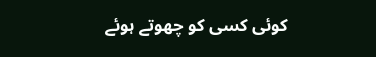کوئی کسی کو چھوتے ہوئے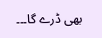بھی ڈرے گا۔۔۔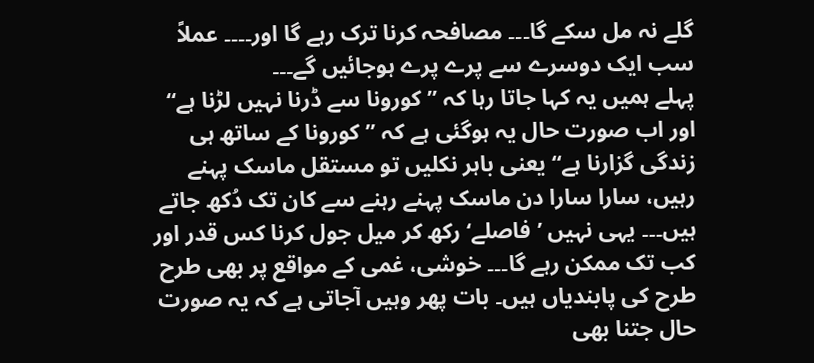گلے نہ مل سکے گا۔۔۔ مصافحہ کرنا ترک رہے گا اور۔۔۔۔ عملاً سب ایک دوسرے سے پرے پرے ہوجائیں گے۔۔۔
پہلے ہمیں یہ کہا جاتا رہا کہ ’’کورونا سے ڈرنا نہیں لڑنا ہے‘‘ اور اب صورت حال یہ ہوگئی ہے کہ ’’کورونا کے ساتھ ہی زندگی گزارنا ہے‘‘ یعنی باہر نکلیں تو مستقل ماسک پہنے رہیں، سارا سارا دن ماسک پہنے رہنے سے کان تک دُکھ جاتے ہیں۔۔۔ یہی نہیں ’فاصلے‘ رکھ کر میل جول کرنا کس قدر اور کب تک ممکن رہے گا۔۔۔ خوشی، غمی کے مواقع پر بھی طرح طرح کی پابندیاں ہیں۔ بات پھر وہیں آجاتی ہے کہ یہ صورت حال جتنا بھی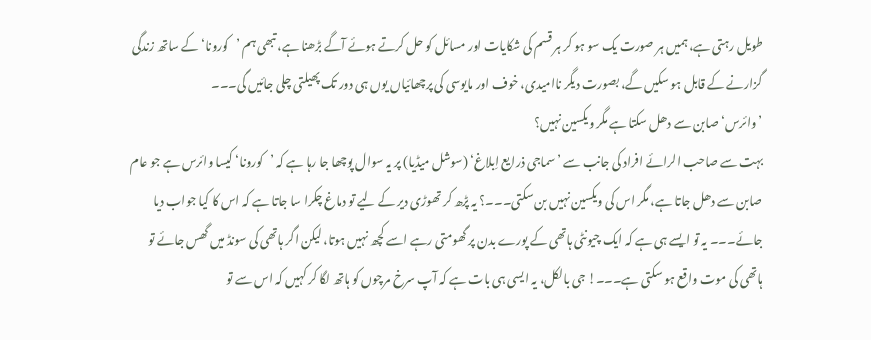طویل رہتی ہے، ہمیں ہر صورت یک سو ہو کر ہر قسم کی شکایات اور مسائل کو حل کرتے ہوئے آگے بڑھنا ہے، تبھی ہم ’کورونا‘ کے ساتھ زندگی گزارنے کے قابل ہو سکیں گے، بصورت دیگر ناامیدی، خوف اور مایوسی کی پرچھائیاں یوں ہی دور تک پھیلتی چلی جائیں گی۔۔۔
’وائرس‘ صابن سے دھل سکتا ہے مگر ویکسین نہیں؟
بہت سے صاحب الرائے افراد کی جانب سے ’سماجی ذرایع اِبلاغ‘ (سوشل میڈیا) پر یہ سوال پوچھا جا رہا ہے کہ ’کورونا‘ کیسا وائرس ہے جو عام صابن سے دھل جاتا ہے، مگر اس کی ویکسین نہیں بن سکتی۔۔۔؟ یہ پڑھ کر تھوڑی دیر کے لیے تو دماغ چکرا سا جاتا ہے کہ اس کا کیا جواب دیا جائے۔۔۔ یہ تو ایسے ہی ہے کہ ایک چیونٹی ہاتھی کے پورے بدن پر گھومتی رہے اسے کچھ نہیں ہوتا، لیکن اگر ہاتھی کی سونڈ میں گھس جائے تو ہاتھی کی موت واقع ہو سکتی ہے۔۔۔! جی بالکل، یہ ایسی ہی بات ہے کہ آپ سرخ مرچوں کو ہاتھ لگا کر کہیں کہ اس سے تو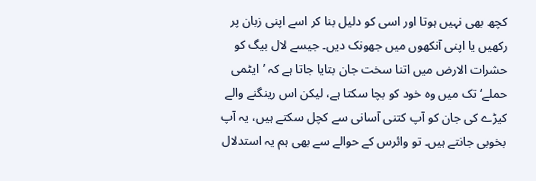کچھ بھی نہیں ہوتا اور اسی کو دلیل بنا کر اسے اپنی زبان پر رکھیں یا اپنی آنکھوں میں جھونک دیں۔ جیسے لال بیگ کو حشرات الارض میں اتنا سخت جان بتایا جاتا ہے کہ ’ایٹمی حملے‘ تک میں وہ خود کو بچا سکتا ہے، لیکن اس رینگنے والے کیڑے کی جان کو آپ کتنی آسانی سے کچل سکتے ہیں، یہ آپ بخوبی جانتے ہیں۔ تو وائرس کے حوالے سے بھی ہم یہ استدلال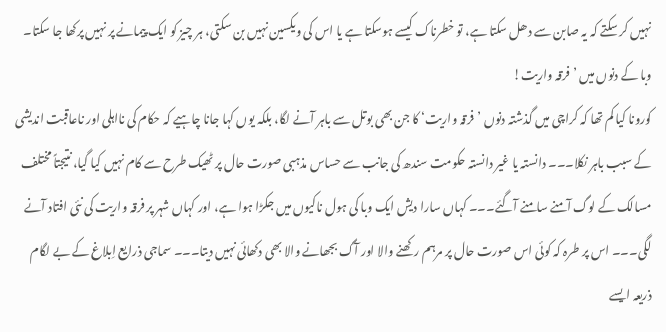نہیں کر سکتے کہ یہ صابن سے دھل سکتا ہے، تو خطرناک کیسے ہوسکتا ہے یا اس کی ویکسین نہیں بن سکتی، ہر چیز کو ایک پیمانے پر نہیں پرکھا جا سکتا۔
وبا کے دنوں میں ’فرقہ واریت!
کورونا کیا کم تھا کہ کراچی میں گذشتہ دنوں ’فرقہ واریت‘ کا جن بھی بوتل سے باہر آنے لگا، بلکہ یوں کہا جانا چاہیے کہ حکام کی نااہلی اور ناعاقبت اندیشی کے سبب باہر نکلا۔۔۔ دانستہ یا غیر دانستہ حکومت سندھ کی جانب سے حساس مذہبی صورت حال پر ٹھیک طرح سے کام نہیں کیا گیا، نتیجتاً مختلف مسالک کے لوگ آمنے سامنے آگئے۔۔۔ کہاں سارا دیش ایک وبا کی ہول ناکیوں میں جکڑا ہوا ہے، اور کہاں شہر پر فرقہ واریت کی نئی افتاد آنے لگی۔۔۔ اس پر طرہ کہ کوئی اس صورت حال پر مرہم رکھنے والا اور آگ بجھانے والا بھی دکھائی نہیں دیتا۔۔۔ سماجی ذرایع اِبلاغ کے بے لگام ذریعہ ایسے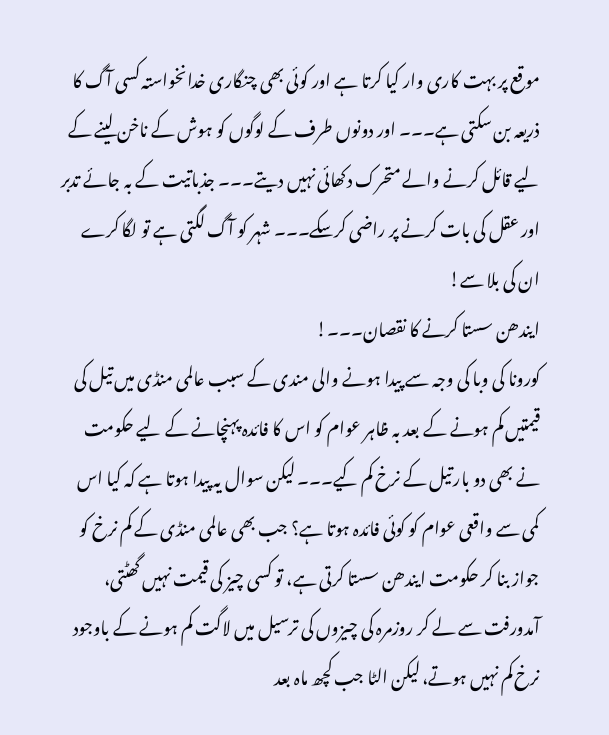موقع پر بہت کاری وار کیا کرتا ہے اور کوئی بھی چنگاری خدانخواستہ کسی آگ کا ذریعہ بن سکتی ہے۔۔۔ اور دونوں طرف کے لوگوں کو ہوش کے ناخن لینے کے لیے قائل کرنے والے متحرک دکھائی نہیں دیتے۔۔۔ جذباتیت کے بہ جائے تدبر اور عقل کی بات کرنے پر راضی کرسکے۔۔۔ شہر کو آگ لگتی ہے تو لگا کرے ان کی بلا سے!
ایندھن سستا کرنے کا نقصان۔۔۔!
کورونا کی وبا کی وجہ سے پیدا ہونے والی مندی کے سبب عالمی منڈی میں تیل کی قیمتیں کم ہونے کے بعد بہ ظاہر عوام کو اس کا فائدہ پہنچانے کے لیے حکومت نے بھی دو بار تیل کے نرخ کم کیے۔۔۔ لیکن سوال یہ پیدا ہوتا ہے کہ کیا اس کمی سے واقعی عوام کو کوئی فائدہ ہوتا ہے؟ جب بھی عالمی منڈی کے کم نرخ کو جواز بنا کر حکومت ایندھن سستا کرتی ہے، تو کسی چیز کی قیمت نہیں گھٹتی، آمدورفت سے لے کر روزمرہ کی چیزوں کی ترسیل میں لاگت کم ہونے کے باوجود نرخ کم نہیں ہوتے، لیکن الٹا جب کچھ ماہ بعد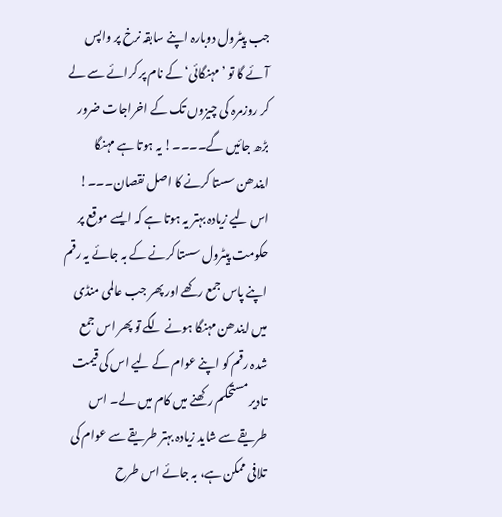جب پیٹرول دوبارہ اپنے سابقہ نرخ پر واپس آئے گا تو ’مہنگائی‘ کے نام پر کرائے سے لے کر روزمرہ کی چیزوں تک کے اخراجات ضرور بڑھ جائیں گے۔۔۔۔! یہ ہوتا ہے مہنگا ایندھن سستا کرنے کا اصل نقصان۔۔۔! اس لیے زیادہ بہتر یہ ہوتا ہے کہ ایسے موقع پر حکومت پیٹرول سستا کرنے کے بہ جائے یہ رقم اپنے پاس جمع رکھے اور پھر جب عالمی منڈی میں ایندھن مہنگا ہونے لگے تو پھر اس جمع شدہ رقم کو اپنے عوام کے لیے اس کی قیمت تادیر مستحکم رکھنے میں کام میں لے۔ اس طریقے سے شاید زیادہ بہتر طریقے سے عوام کی تلافی ممکن ہے، بہ جائے اس طرح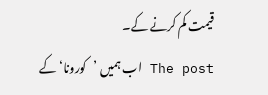قیمت کم کرنے کے۔
The post اب ہمیں ’کورونا‘ کے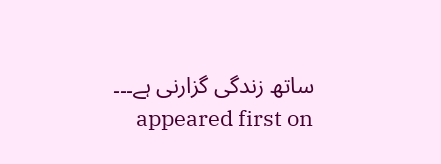ساتھ زندگی گزارنی ہے۔۔۔ appeared first on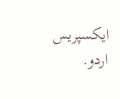ایکسپریس اردو.